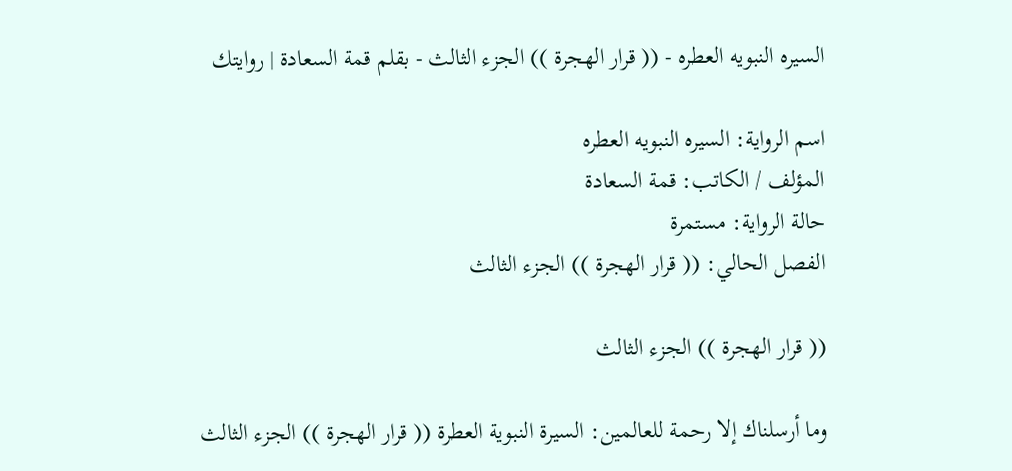السيره النبويه العطره - (( قرار الهجرة )) الجزء الثالث - بقلم قمة السعادة | روايتك

اسم الرواية: السيره النبويه العطره
المؤلف / الكاتب: قمة السعادة
حالة الرواية: مستمرة
الفصل الحالي: (( قرار الهجرة )) الجزء الثالث

(( قرار الهجرة )) الجزء الثالث

وما أرسلناك إلا رحمة للعالمين: السيرة النبوية العطرة (( قرار الهجرة )) الجزء الثالث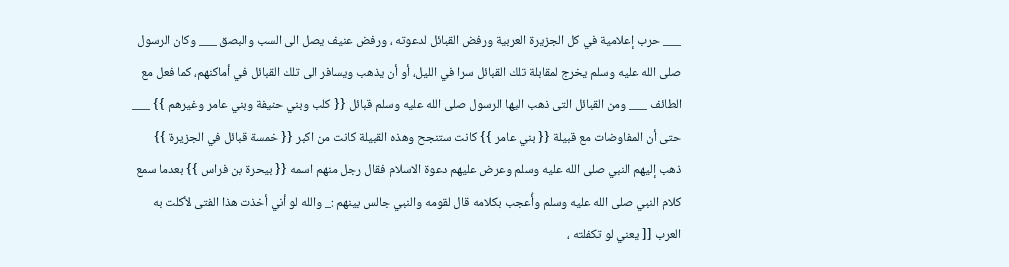___ حرب إعلامية في كل الجزيرة العربية ورفض القبائل لدعوته ، ورفض عنيف يصل الى السب والبصق ___ وكان الرسول صلى الله عليه وسلم يخرج لمقابلة تلك القبائل سرا في الليل، أو أن يذهب ويسافر الى تلك القبائل في أماكنهم، كما فعل مع الطائف ___ ومن القبائل التى ذهب اليها الرسول صلى الله عليه وسلم قبائل {{ كلب وبني حنيفة وبني عامر وغيرهم }} ___ حتى أن المفاوضات مع قبيلة {{ بني عامر }} كانت ستنجح وهذه القبيلة كانت من اكبر {{ خمسة قبائل في الجزيرة }} ذهب إليهم النبي صلى الله عليه وسلم وعرض عليهم دعوة الاسلام فقال رجل منهم اسمه {{ بيحرة بن فراس }} بعدما سمع كلام النبي صلى الله عليه وسلم وأُعجب بكلامه قال لقومه والنبي جالس بينهم :_ والله لو أني أخذت هذا الفتى لأكلت به العرب [[ يعني لو تكفلته ،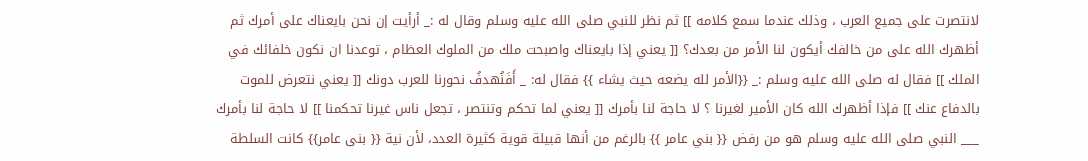لانتصرت على جميع العرب ، وذلك عندما سمع كلامه ]] ثم نظر للنبي صلى الله عليه وسلم وقال له :_ أرأيت إن نحن بايعناك على أمرك ثم أظهرك الله على من خالفك أيكون لنا الأمر من بعدك؟ [[ يعني إذا بايعناك واصبحت ملك من الملوك العظام ، توعدنا ان نكون خلفائك في الملك ]] فقال له صلى الله عليه وسلم :_ {{الأمر لله يضعه حيث يشاء }} فقال له: _ أَفَنُهدفُ نحورنا للعرب دونك [[ يعني نتعرض للموت بالدفاع عنك ]] فإذا أظهرك الله كان الأمير لغيرنا ؟ لا حاجة لنا بأمرك [[ يعني لما تحكم وتنتصر ، تجعل ناس غيرنا تحكمنا ]] لا حاجة لنا بأمرك ___ النبي صلى الله عليه وسلم هو من رفض {{ بني عامر }} بالرغم من أنها قبيلة قوية كثيرة العدد، لأن نية {{ بنى عامر}} كانت السلطة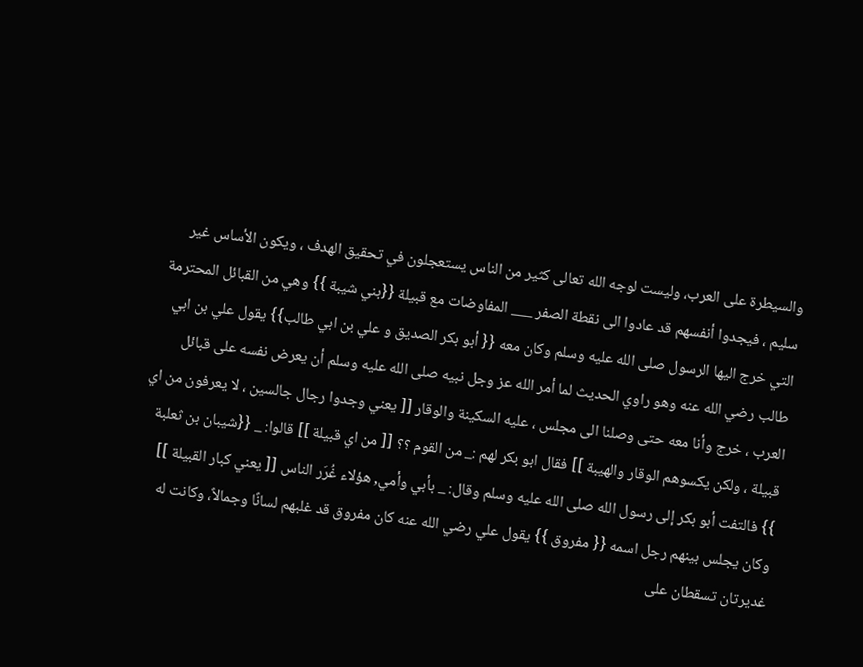والسيطرة على العرب، وليست لوجه الله تعالى كثير من الناس يستعجلون في تحقيق الهدف ، ويكون الأساس غير سليم ، فيجدوا أنفسهم قد عادوا الى نقطة الصفر ___ المفاوضات مع قبيلة {{بني شيبة }} وهي من القبائل المحترمة التي خرج اليها الرسول صلى الله عليه وسلم وكان معه {{ أبو بكر الصديق و علي بن ابي طالب}} يقول علي بن ابي طالب رضي الله عنه وهو راوي الحديث لما أمر الله عز وجل نبيه صلى الله عليه وسلم أن يعرض نفسه على قبائل العرب ، خرج وأنا معه حتى وصلنا الى مجلس ، عليه السكينة والوقار [[ يعني وجدوا رجال جالسين ، لا يعرفون من اي قبيلة ، ولكن يكسوهم الوقار والهيبة ]] فقال ابو بكر لهم :_ من القوم ؟؟ [[ من اي قبيلة ]] قالوا: _ {{شيبان بن ثعلبة }} فالتفت أبو بكر إلى رسول الله صلى الله عليه وسلم وقال: _ بأبي وأمي, هؤلاء غُرَر الناس [[ يعني كبار القبيلة ]] وكان يجلس بينهم رجل اسمه {{ مفروق }} يقول علي رضي الله عنه كان مفروق قد غلبهم لسانًا وجمالاً، وكانت له غديرتان تسقطان على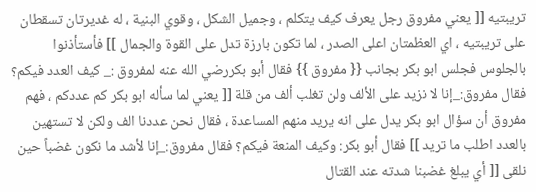تريبتيه [[ يعني مفروق رجل يعرف كيف يتكلم ، وجميل الشكل ، وقوي البنية ، له غديرتان تسقطان على تريبتيه ، اي العظمتان اعلى الصدر ، لما تكون بارزة تدل على القوة والجمال ]] فأستأذنوا بالجلوس فجلس ابو بكر بجانب {{ مفروق }} فقال أبو بكررضي الله عنه لمفروق :_ كيف العدد فيكم؟ فقال مفروق:_إنا لا نزيد على الألف ولن تغلب ألف من قلة [[ يعني لما سأله ابو بكر كم عددكم ، فهم مفروق أن سؤال ابو بكر يدل على انه يريد منهم المساعدة ، فقال نحن عددنا الف ولكن لا تستهين بالعدد اطلب ما تريد ]] فقال أبو بكر: وكيف المنعة فيكم؟ فقال مفروق:_إنا لأشد ما نكون غضباً حين نلقى [[ أي يبلغ غضبنا شدته عند القتال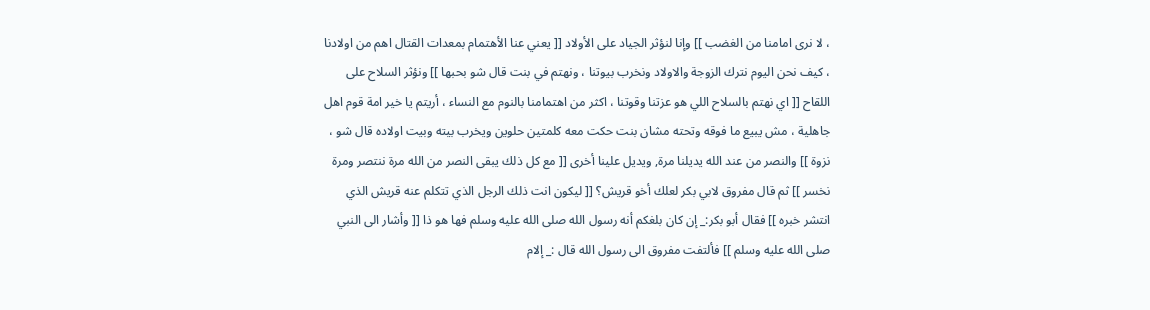، لا نرى امامنا من الغضب ]] وإنا لنؤثر الجياد على الأولاد [[ يعني عنا الأهتمام بمعدات القتال اهم من اولادنا ، كيف نحن اليوم نترك الزوجة والاولاد ونخرب بيوتنا ، ونهتم في بنت قال شو بحبها ]] ونؤثر السلاح على اللقاح [[ اي نهتم بالسلاح اللي هو عزتنا وقوتنا ، اكثر من اهتمامنا بالنوم مع النساء ، أريتم يا خير امة قوم اهل جاهلية ، مش يبيع ما فوقه وتحته مشان بنت حكت معه كلمتين حلوين ويخرب بيته وبيت اولاده قال شو ، نزوة ]] والنصر من عند الله يديلنا مرة, ويديل علينا أخرى [[ مع كل ذلك يبقى النصر من الله مرة ننتصر ومرة نخسر ]] ثم قال مفروق لابي بكر لعلك أخو قريش؟ [[ ليكون انت ذلك الرجل الذي تتكلم عنه قريش الذي انتشر خبره ]] فقال أبو بكر:_ إن كان بلغكم أنه رسول الله صلى الله عليه وسلم فها هو ذا [[ وأشار الى النبي صلى الله عليه وسلم ]] فألتفت مفروق الى رسول الله قال :_ إلام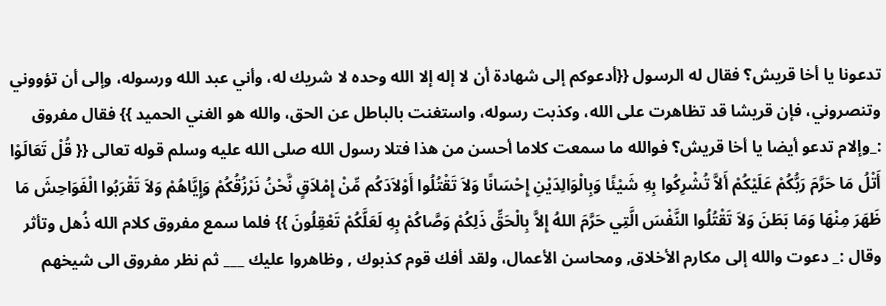تدعونا يا أخا قريش؟ فقال له الرسول {{أدعوكم إلى شهادة أن لا إله إلا الله وحده لا شريك له، وأني عبد الله ورسوله، وإلى أن تؤووني وتنصروني، فإن قريشا قد تظاهرت على الله، وكذبت رسوله، واستغنت بالباطل عن الحق، والله هو الغني الحميد }} فقال مفروق :_وإلام تدعو أيضا يا أخا قريش؟ فوالله ما سمعت كلاما أحسن من هذا فتلا رسول الله صلى الله عليه وسلم قوله تعالى {{ قُلْ تَعَالَوْا أَتْلُ مَا حَرَّمَ رَبُّكُمْ عَلَيْكُمْ أَلاَّ تُشْرِكُوا بِهِ شَيْئًا وَبِالْوَالِدَيْنِ إِحْسَانًا وَلاَ تَقْتُلُوا أَوْلاَدَكُم مِّنْ إِمْلاَقٍ نَّحْنُ نَرْزُقُكُمْ وَإِيَّاهُمْ وَلاَ تَقْرَبُوا الْفَوَاحِشَ مَا ظَهَرَ مِنْهَا وَمَا بَطَنَ وَلاَ تَقْتُلُوا النَّفْسَ الَّتِي حَرَّمَ اللهُ إِلاَّ بِالْحَقِّ ذَلِكُمْ وَصَّاكُمْ بِهِ لَعَلَّكُمْ تَعْقِلُونَ }} فلما سمع مفروق كلام الله ذُهل وتأثر وقال :_ دعوت والله إلى مكارم الأخلاق, ومحاسن الأعمال، ولقد أفك قوم كذبوك , وظاهروا عليك ___ ثم نظر مفروق الى شيخهم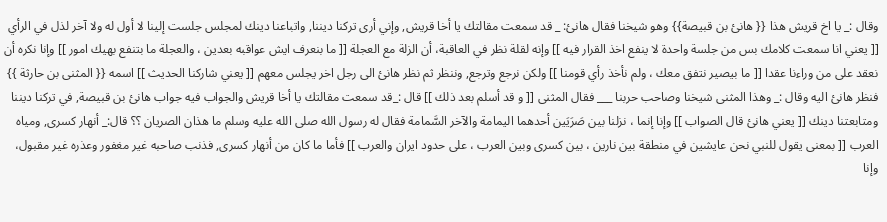وقال :_ يا اخ قريش هذا {{ هانئ بن قبيصة}} وهو شيخنا فقال هانئ: _ قد سمعت مقالتك يا أخا قريش, وإني أرى تركنا ديننا, واتباعنا دينك لمجلس جلست إلينا لا أول له ولا آخر لذل في الرأي [[ يعني انا سمعت كلامك بس من جلسة واحدة لا ينفع اخذ القرار فيه ]] وإنه لقلة نظر في العاقبة، أن الزلة مع العجلة [[ ما بنعرف ايش عواقبه بعدين ، والعجلة ما بتنفع بهيك امور ]] وإنا نكره أن نعقد على من وراءنا عقدا [[ ما بيصير نتفق معك ، ولم نأخذ رأي قومنا ]] ولكن نرجع وترجع, وننظر ثم نظر هانئ الى رجل اخر يجلس معهم [[ يعني شاركنا الحديث ]] اسمه {{ المثنى بن حارثة }} فنظر هانئ اليه وقال :_ وهذا المثنى شيخنا وصاحب حربنا ___ فقال المثنى [[ و قد أسلم بعد ذلك ]] قال :_قد سمعت مقالتك يا أخا قريش والجواب فيه جواب هانئ بن قبيصة, في تركنا ديننا ومتابعتنا دينك [[ يعني هانئ قال الصواب ]] وإنا إنما ، نزلنا بين صَرَيَين أحدهما اليمامة والآخر السَّمامة فقال له رسول الله صلى الله عليه وسلم ما هذان الصريان ؟؟ قال:_ أنهار كسرى, ومياه العرب [[ بمعنى يقول للنبي نحن عايشين في منطقة بين نارين ، بين كسرى وبين العرب ، على حدود ايران والعرب ]] فأما ما كان من أنهار كسرى, فذنب صاحبه غير مغفور وعذره غير مقبول، وإنا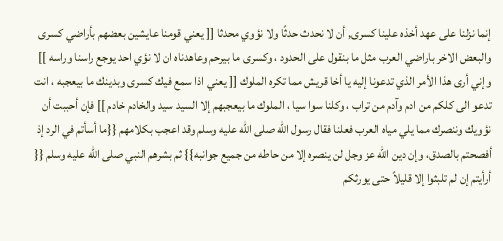إنما نزلنا على عهد أخذه علينا كسرى, أن لا نحدث حدثًا ولا نؤوي محدثا [[ يعني قومنا عايشين بعضهم بأراضي كسرى والبعض الاخر باراضي العرب مثل ما بنقول على الحدود ، وكسرى ما بيرحم وعاهدناه ان لا نؤي احد يوجع راسنا وراسه ]] وإني أرى هذا الأمر الذي تدعونا إليه يا أخا قريش مما تكره الملوك [[ يعني اذا سمع فيك كسرى وبدينك ما بيعجبه ، انت تدعو الى كلكم من ادم وآدم من تراب ، وكلنا سوا سيا ، الملوك ما بيعجبهم إلا السيد سيد والخادم خادم ]] فإن أحببت أن نؤويك وننصرك مما يلي مياه العرب فعلنا فقال رسول الله صلى الله عليه وسلم وقد اعجب بكلامهم {{ما أسأتم في الرد إذ أفصحتم بالصدق، وإن دين الله عز وجل لن ينصره إلا من حاطه من جميع جوانبه}} ثم بشرهم النبي صلى الله عليه وسلم {{ أرأيتم إن لم تلبثوا إلا قليلاً حتى يورثكم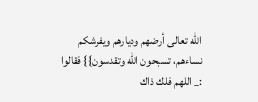الله تعالى أرضهم وديارهم ويفرشكم نساءهم، تسبحون الله وتقدسون}} فقالوا :_ اللهم فلك ذاك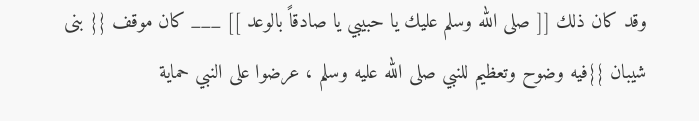وقد كان ذلك [[ صلى الله وسلم عليك يا حبيبي يا صادقاً بالوعد ]] ___ كان موقف {{ بنى شيبان }}فيه وضوح وتعظيم للنبي صلى الله عليه وسلم ، عرضوا على النبي حماية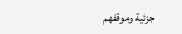جزئية وموقفهم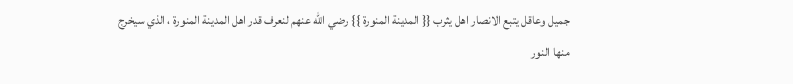جميل وعاقل يتبع الانصار اهل يثرب {{ المدينة المنورة }} رضي الله عنهم لنعرف قدر اهل المدينة المنورة ، الذي سيخرج منها النور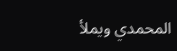المحمدي ويملأ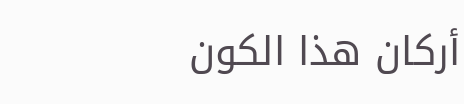أركان هذا الكون